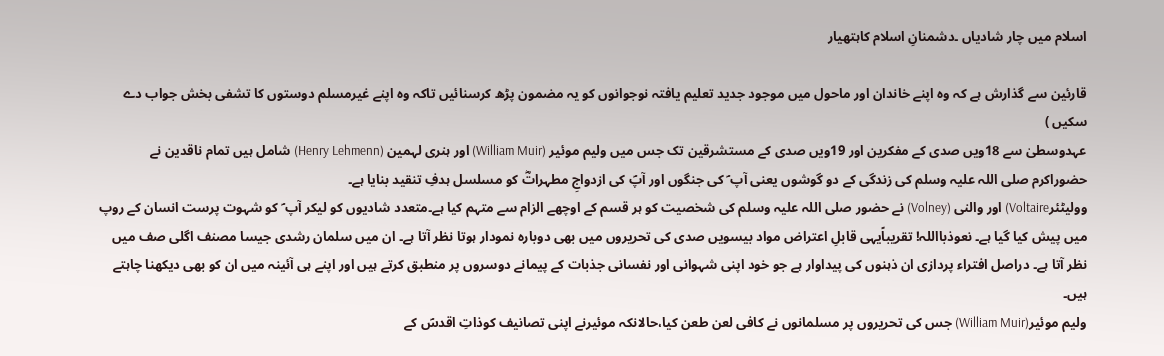اسلام میں چار شادیاں ۔دشمنانِ اسلام کاہتھیار

قارئین سے گذارش ہے کہ وہ اپنے خاندان اور ماحول میں موجود جدید تعلیم یافتہ نوجوانوں کو یہ مضمون پڑھ کرسنائیں تاکہ وہ اپنے غیرمسلم دوستوں کا تشفی بخش جواب دے سکیں )
عہدوسطیٰ سے 18ویں صدی کے مفکرین اور 19ویں صدی کے مستشرقین تک جس میں ولیم موئیر (William Muir) اور ہنری لہمین (Henry Lehmenn) شامل ہیں تمام ناقدین نے حضوراکرم صلی اللہ علیہ وسلم کی زندگی کے دو گوشوں یعنی آپ ؐ کی جنگوں اور آپؐ کی ازدواجِ مطہراتؓ کو مسلسل ہدفِ تنقید بنایا ہے۔
وولیٹئرVoltaire) اور والنی (Volney) نے حضور صلی اللہ علیہ وسلم کی شخصیت کو ہر قسم کے اوچھے الزام سے متہم کیا ہے۔متعدد شادیوں کو لیکر آپ ؐ کو شہوت پرست انسان کے روپ میں پیش کیا گیا ہے۔ نعوذبااللہ! تقریباًیہی قابلِ اعتراض مواد بیسویں صدی کی تحریروں میں بھی دوبارہ نمودار ہوتا نظر آتا ہے۔ ان میں سلمان رشدی جیسا مصنف اگلی صف میں نظر آتا ہے۔ دراصل افتراء پردازی ان ذہنوں کی پیداوار ہے جو خود اپنی شہوانی اور نفسانی جذبات کے پیمانے دوسروں پر منطبق کرتے ہیں اور اپنے ہی آئینہ میں ان کو بھی دیکھنا چاہتے ہیں۔
ولیم موئیر(William Muir) جس کی تحریروں پر مسلمانوں نے کافی لعن طعن کیا،حالانکہ موئیرنے اپنی تصانیف کوذاتِ اقدسؐ کے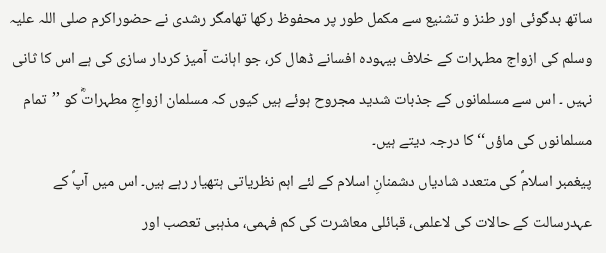ساتھ بدگوئی اور طنز و تشنیع سے مکمل طور پر محفوظ رکھا تھامگر رشدی نے حضوراکرم صلی اللہ علیہ وسلم کی ازواج مطہرات کے خلاف بیہودہ افسانے ڈھال کر، جو اہانت آمیز کردار سازی کی ہے اس کا ثانی نہیں ۔ اس سے مسلمانوں کے جذبات شدید مجروح ہوئے ہیں کیوں کہ مسلمان ازواجِ مطہراتؓ کو ’’تمام مسلمانوں کی ماؤں‘‘ کا درجہ دیتے ہیں۔
پیغمبر اسلامؐ کی متعدد شادیاں دشمنانِ اسلام کے لئے اہم نظریاتی ہتھیار رہے ہیں۔ اس میں آپؐ کے عہدرسالت کے حالات کی لاعلمی، قبائلی معاشرت کی کم فہمی، مذہبی تعصب اور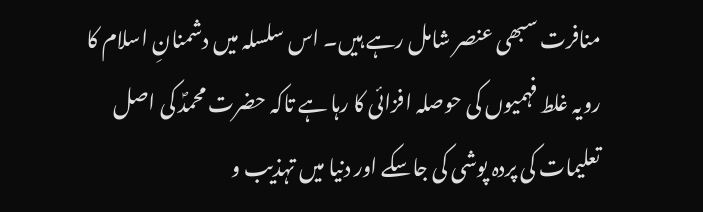منافرت سبھی عنصر شامل رہے ہیں۔ اس سلسلہ میں دشمنانِ اسلام کا رویہ غلط فہمیوں کی حوصلہ افزائی کا رہا ہے تاکہ حضرت محمدؐ کی اصل تعلیمات کی پردہ پوشی کی جاسکے اور دنیا میں تہذیب و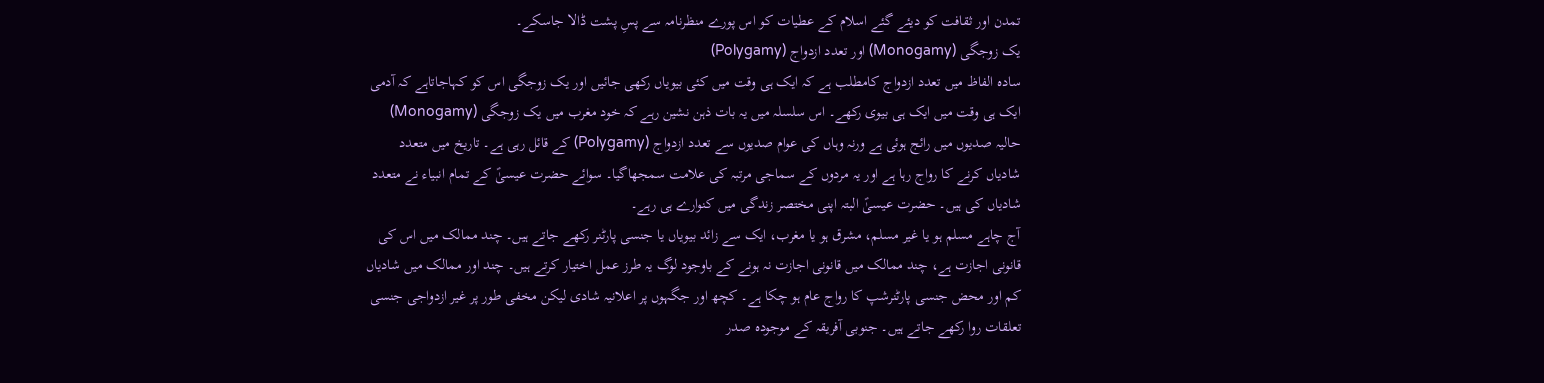تمدن اور ثقافت کو دیئے گئے اسلام کے عطیات کو اس پورے منظرنامہ سے پسِ پشت ڈالا جاسکے۔
یک زوجگی (Monogamy) اور تعدد ازدواج (Polygamy)
سادہ الفاظ میں تعدد ازدواج کامطلب ہے کہ ایک ہی وقت میں کئی بیویاں رکھی جائیں اور یک زوجگی اس کو کہاجاتاہے کہ آدمی ایک ہی وقت میں ایک ہی بیوی رکھے۔ اس سلسلہ میں یہ بات ذہن نشین رہے کہ خود مغرب میں یک زوجگی (Monogamy) حالیہ صدیوں میں رائج ہوئی ہے ورنہ وہاں کی عوام صدیوں سے تعدد ازدواج (Polygamy) کے قائل رہی ہے۔ تاریخ میں متعدد شادیاں کرنے کا رواج رہا ہے اور یہ مردوں کے سماجی مرتبہ کی علامت سمجھاگیا۔ سوائے حضرت عیسیٰؑ کے تمام انبیاء نے متعدد شادیاں کی ہیں۔ حضرت عیسیٰؑ البتہ اپنی مختصر زندگی میں کنوارے ہی رہے۔
آج چاہے مسلم ہو یا غیر مسلم، مشرق ہو یا مغرب، ایک سے زائد بیویاں یا جنسی پارٹنر رکھے جاتے ہیں۔ چند ممالک میں اس کی قانونی اجازت ہے، چند ممالک میں قانونی اجازت نہ ہونے کے باوجود لوگ یہ طرز عمل اختیار کرتے ہیں۔ چند اور ممالک میں شادیاں کم اور محض جنسی پارٹنرشپ کا رواج عام ہو چکا ہے۔ کچھ اور جگہوں پر اعلانیہ شادی لیکن مخفی طور پر غیر ازدواجی جنسی تعلقات روا رکھے جاتے ہیں۔ جنوبی آفریقہ کے موجودہ صدر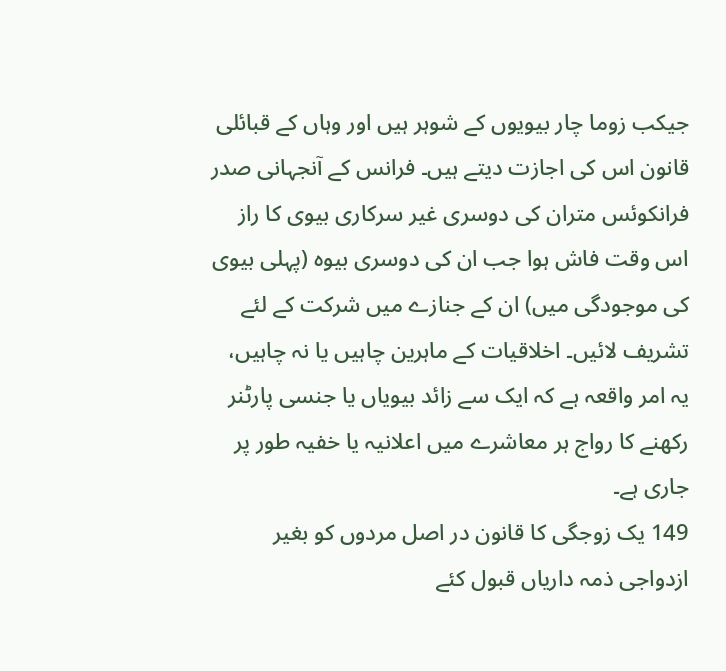جیکب زوما چار بیویوں کے شوہر ہیں اور وہاں کے قبائلی قانون اس کی اجازت دیتے ہیں۔ فرانس کے آنجہانی صدر فرانکوئس متران کی دوسری غیر سرکاری بیوی کا راز اس وقت فاش ہوا جب ان کی دوسری بیوہ (پہلی بیوی کی موجودگی میں) ان کے جنازے میں شرکت کے لئے تشریف لائیں۔ اخلاقیات کے ماہرین چاہیں یا نہ چاہیں، یہ امر واقعہ ہے کہ ایک سے زائد بیویاں یا جنسی پارٹنر رکھنے کا رواج ہر معاشرے میں اعلانیہ یا خفیہ طور پر جاری ہے۔
149 یک زوجگی کا قانون در اصل مردوں کو بغیر ازدواجی ذمہ داریاں قبول کئے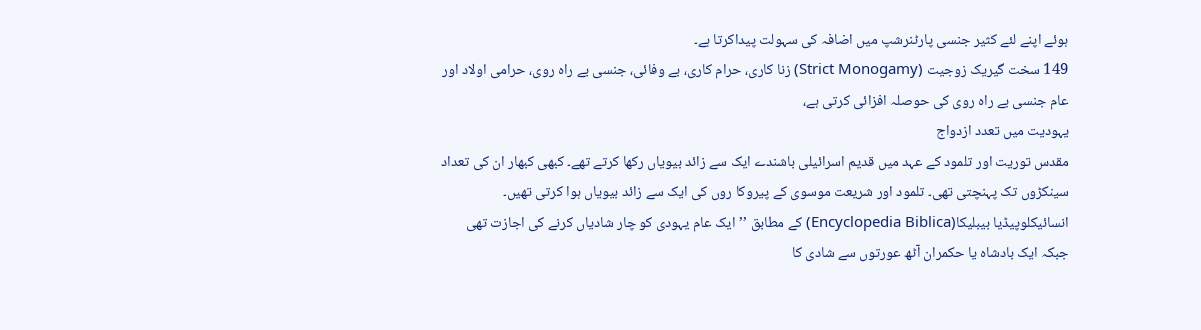ہوئے اپنے لئے کثیر جنسی پارٹنرشپ میں اضافہ کی سہولت پیداکرتا ہے۔
149 سخت گیریک زوجیت (Strict Monogamy) زنا کاری، حرام کاری، بے وفائی، جنسی بے راہ روی، حرامی اولاد اور عام جنسی بے راہ روی کی حوصلہ افزائی کرتی ہے،
یہودیت میں تعدد ازدواج
مقدس توریت اور تلمود کے عہد میں قدیم اسرائیلی باشندے ایک سے زائد بیویاں رکھا کرتے تھے۔ کبھی کبھار ان کی تعداد سینکڑوں تک پہنچتی تھی۔ تلمود اور شریعت موسوی کے پیروکا روں کی ایک سے زائد بیویاں ہوا کرتی تھیں۔
انسائیکلوپیڈیا بیبلیکا(Encyclopedia Biblica) کے مطابق ’’ایک عام یہودی کو چار شادیاں کرنے کی اجازت تھی جبکہ ایک بادشاہ یا حکمران آٹھ عورتوں سے شادی کا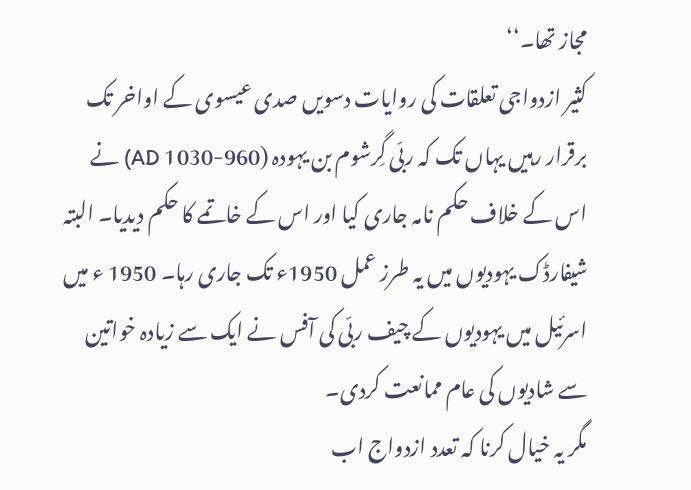مجاز تھا۔‘‘
کثیر ازدواجی تعلقات کی روایات دسویں صدی عیسوی کے اواخر تک برقرار رہیں یہاں تک کہ ربّی گِرشوم بن یہودہ (960-1030 AD) نے اس کے خلاف حکم نامہ جاری کیا اور اس کے خاتمے کا حکم دیدیا۔ البتہ شیفارڈک یہودیوں میں یہ طرز عمل 1950ء تک جاری رہا۔ 1950 ء میں اسرئیل میں یہودیوں کے چیف ربّی کی آفس نے ایک سے زیادہ خواتین سے شادیوں کی عام ممانعت کردی۔
مگر یہ خیال کرنا کہ تعدد ازدواج اب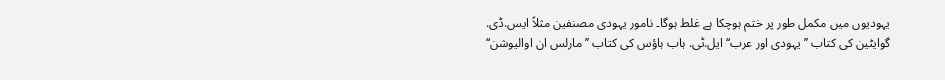یہودیوں میں مکمل طور پر ختم ہوچکا ہے غلط ہوگا۔ نامور یہودی مصنفین مثلاً ایس.ڈی. گوایٹین کی کتاب ’’یہودی اور عرب‘‘ ایل.ٹی. ہاب ہاؤس کی کتاب ’’مارلس ان اوالیوشن‘‘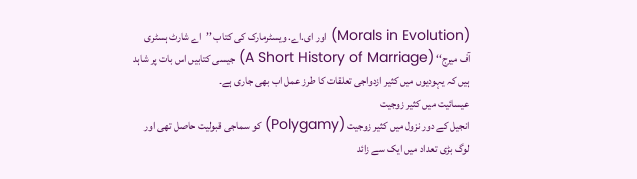(Morals in Evolution) اور ای.اے. ویسٹرمارک کی کتاب ’’اے شارٹ ہسٹری آف میرج‘‘ (A Short History of Marriage) جیسی کتابیں اس بات پر شاہد ہیں کہ یہودیوں میں کثیر ازدواجی تعلقات کا طرز عمل اب بھی جاری ہے۔
عیسائیت میں کثیر زوجیت
انجیل کے دور نزول میں کثیر زوجیت (Polygamy) کو سماجی قبولیت حاصل تھی اور لوگ بڑی تعداد میں ایک سے زائد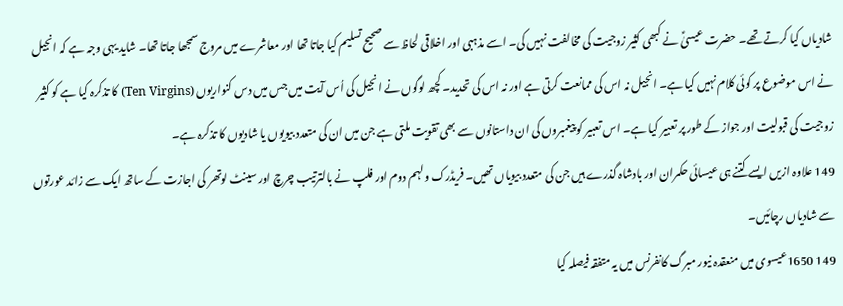شادیاں کیا کرتے تھے۔ حضرت عیسیٰؑ نے کبھی کثیر زوجیت کی مخالفت نہیں کی۔ اسے مذہبی اور اخلاقی لحاظ سے صحیح تسلیم کیا جاتا تھا اور معاشرے میں مروج سمجھا جاتا تھا۔ شاید یہی وجہ ہے کہ انجیل نے اس موضوع پر کوئی کلام نہیں کیا ہے۔ انجیل نہ اس کی ممانعت کرتی ہے اور نہ اس کی تحدید۔ کچھ لوگوں نے انجیل کی اُس آیت میں جس میں دس کنواریوں (Ten Virgins) کا تذکرہ کیا ہے کو کثیر زوجیت کی قبولیت اور جواز کے طور پر تعبیر کیا ہے۔ اس تعبیر کو پیغمبروں کی ان داستانوں سے بھی تقویت ملتی ہے جن میں ان کی متعدد بیویوں یا شادیوں کا تذکرہ ہے۔
149 علاوہ ازیں ایسے کتنے ہی عیسائی حکمران اور بادشاہ گذرے ہیں جن کی متعدد بیویاں تھیں۔ فریڈرک ولہم دوم اور فلپ نے بالترتیب چرچ اور سینٹ لوتھر کی اجازت کے ساتھ ایک سے زائد عورتوں سے شادیاں رچائیں۔
149 1650عیسوی میں منعقدہ نیور مبرگ کانفرنس میں یہ متفقہ فیصلہ کیا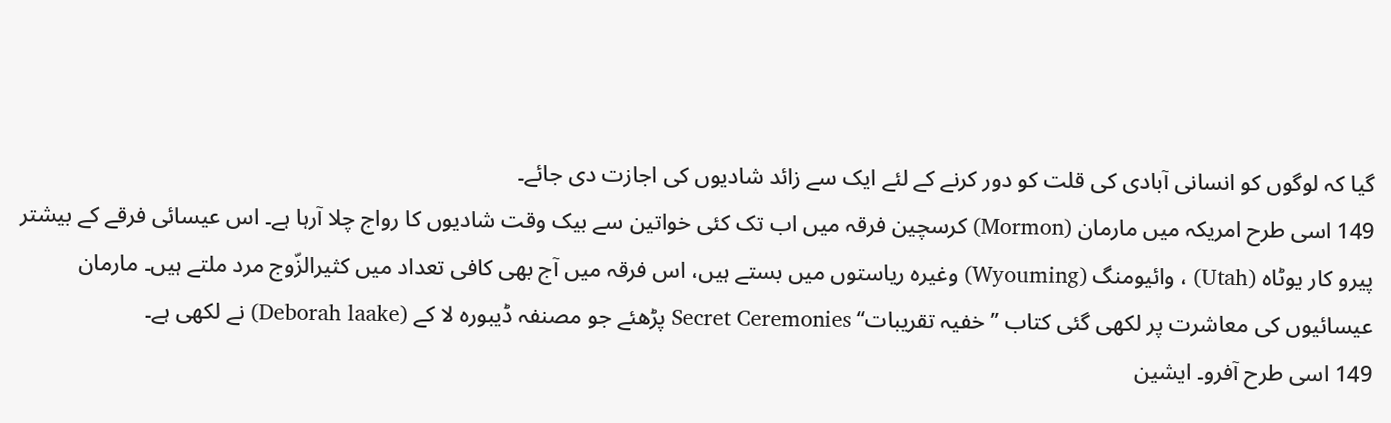گیا کہ لوگوں کو انسانی آبادی کی قلت کو دور کرنے کے لئے ایک سے زائد شادیوں کی اجازت دی جائے۔
149 اسی طرح امریکہ میں مارمان (Mormon) کرسچین فرقہ میں اب تک کئی خواتین سے بیک وقت شادیوں کا رواج چلا آرہا ہے۔ اس عیسائی فرقے کے بیشتر پیرو کار یوٹاہ (Utah) ، وائیومنگ (Wyouming) وغیرہ ریاستوں میں بستے ہیں، اس فرقہ میں آج بھی کافی تعداد میں کثیرالزّوج مرد ملتے ہیں۔ مارمان عیسائیوں کی معاشرت پر لکھی گئی کتاب ’’خفیہ تقریبات‘‘ Secret Ceremonies پڑھئے جو مصنفہ ڈیبورہ لا کے (Deborah laake) نے لکھی ہے۔
149 اسی طرح آفرو۔ ایشین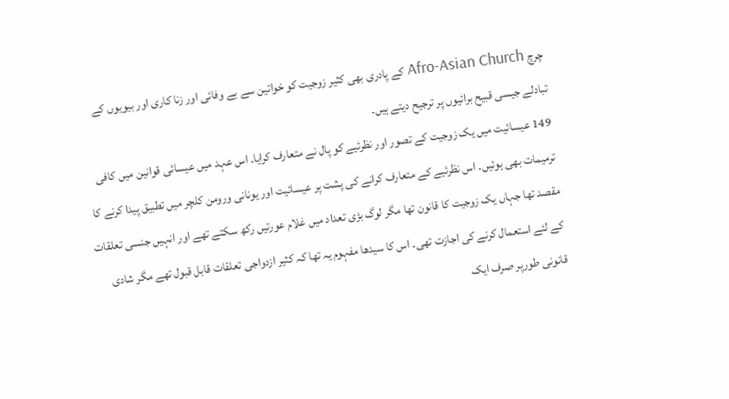چرچ Afro-Asian Church کے پادری بھی کثیر زوجیت کو خواتین سے بے وفائی اور زنا کاری اور بیویوں کے تبادلے جیسی قبیح برائیوں پر ترجیح دیتے ہیں۔
149 عیسائیت میں یک زوجیت کے تصور اور نظرئیے کو پال نے متعارف کرایا۔ اس عہد میں عیسائی قوانین میں کافی ترمیمات بھی ہوئیں۔ اس نظرئیے کے متعارف کرانے کی پشت پر عیسائیت اور یونانی ورومن کلچر میں تطبیق پیدا کرنے کا مقصد تھا جہاں یک زوجیت کا قانون تھا مگر لوگ بڑی تعداد میں غلام عورتیں رکھ سکتے تھے اور انہیں جنسی تعلقات کے لئے استعمال کرنے کی اجازت تھی۔ اس کا سیدھا مفہوم یہ تھا کہ کثیر ازدواجی تعلقات قابل قبول تھے مگر شادی قانونی طورپر صرف ایک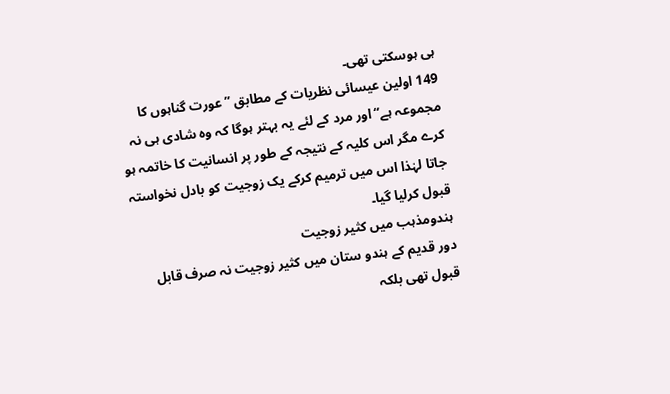ہی ہوسکتی تھی۔
149 اولین عیسائی نظریات کے مطابق ’’عورت گناہوں کا مجموعہ ہے‘‘ اور مرد کے لئے یہ بہتر ہوگا کہ وہ شادی ہی نہ کرے مگر اس کلیہ کے نتیجہ کے طور پر انسانیت کا خاتمہ ہو جاتا لہٰذا اس میں ترمیم کرکے یک زوجیت کو بادل نخواستہ قبول کرلیا گیا۔
ہندومذہب میں کثیر زوجیت
دور قدیم کے ہندو ستان میں کثیر زوجیت نہ صرف قابل قبول تھی بلکہ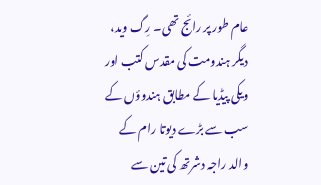عام طور پر رائج تھی۔ رِگ وید، دیگر ہندومت کی مقدس کتب اور ویکی پیڈیا کے مطابق ہندوؤں کے سب سے بڑے دیوتا رام کے والد راجہ دشرتھ کی تین سے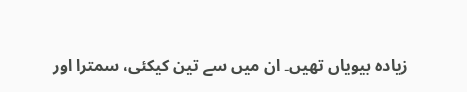زیادہ بیویاں تھیں۔ ان میں سے تین کیکئی، سمترا اور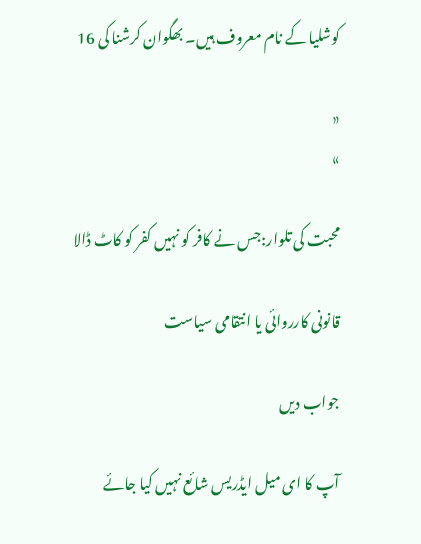کوشلیا کے نام معروف ہیں۔ بھگوان کرشنا کی 16

«
»

محبت کی تلوار:جس نے کافر کو نہیں کفر کو کاٹ ڈالا

قانونی کارروائی یا انتقامی سیاست

جواب دیں

آپ کا ای میل ایڈریس شائع نہیں کیا جائے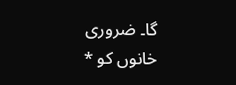گا۔ ضروری خانوں کو *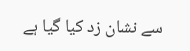سے نشان زد کیا گیا ہے